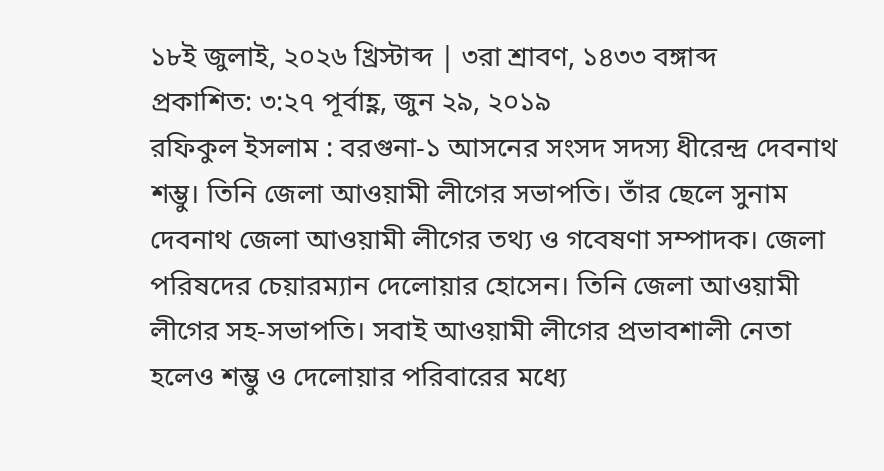১৮ই জুলাই, ২০২৬ খ্রিস্টাব্দ | ৩রা শ্রাবণ, ১৪৩৩ বঙ্গাব্দ
প্রকাশিত: ৩:২৭ পূর্বাহ্ণ, জুন ২৯, ২০১৯
রফিকুল ইসলাম : বরগুনা-১ আসনের সংসদ সদস্য ধীরেন্দ্র দেবনাথ শম্ভু। তিনি জেলা আওয়ামী লীগের সভাপতি। তাঁর ছেলে সুনাম দেবনাথ জেলা আওয়ামী লীগের তথ্য ও গবেষণা সম্পাদক। জেলা পরিষদের চেয়ারম্যান দেলোয়ার হোসেন। তিনি জেলা আওয়ামী লীগের সহ-সভাপতি। সবাই আওয়ামী লীগের প্রভাবশালী নেতা হলেও শম্ভু ও দেলোয়ার পরিবারের মধ্যে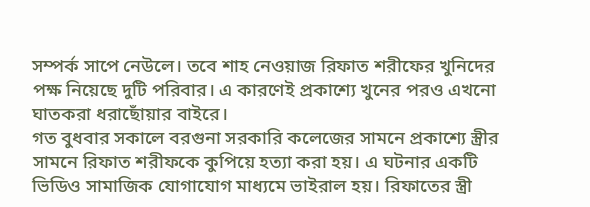সম্পর্ক সাপে নেউলে। তবে শাহ নেওয়াজ রিফাত শরীফের খুনিদের পক্ষ নিয়েছে দুটি পরিবার। এ কারণেই প্রকাশ্যে খুনের পরও এখনো ঘাতকরা ধরাছোঁয়ার বাইরে।
গত বুধবার সকালে বরগুনা সরকারি কলেজের সামনে প্রকাশ্যে স্ত্রীর সামনে রিফাত শরীফকে কুপিয়ে হত্যা করা হয়। এ ঘটনার একটি ভিডিও সামাজিক যোগাযোগ মাধ্যমে ভাইরাল হয়। রিফাতের স্ত্রী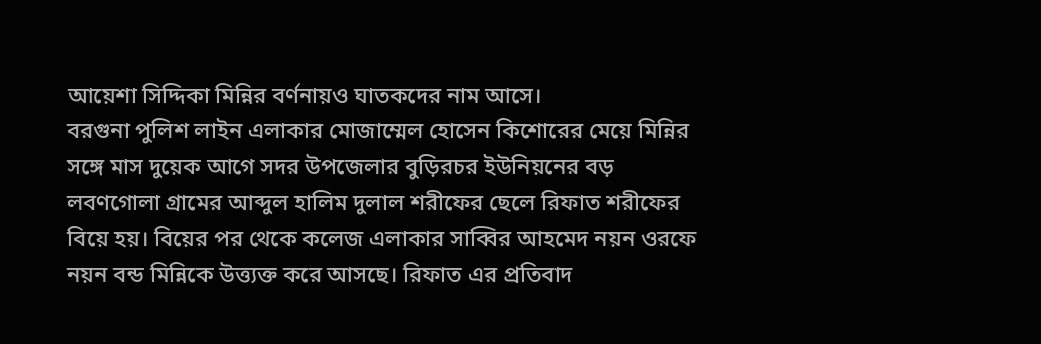আয়েশা সিদ্দিকা মিন্নির বর্ণনায়ও ঘাতকদের নাম আসে।
বরগুনা পুলিশ লাইন এলাকার মোজাম্মেল হোসেন কিশোরের মেয়ে মিন্নির সঙ্গে মাস দুয়েক আগে সদর উপজেলার বুড়িরচর ইউনিয়নের বড় লবণগোলা গ্রামের আব্দুল হালিম দুলাল শরীফের ছেলে রিফাত শরীফের বিয়ে হয়। বিয়ের পর থেকে কলেজ এলাকার সাব্বির আহমেদ নয়ন ওরফে নয়ন বন্ড মিন্নিকে উত্ত্যক্ত করে আসছে। রিফাত এর প্রতিবাদ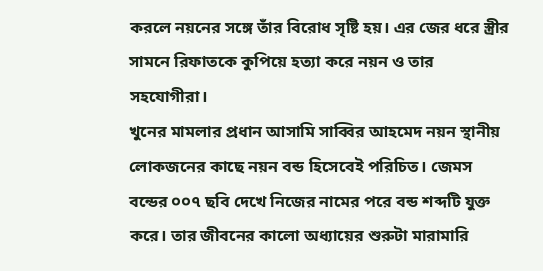করলে নয়নের সঙ্গে তাঁর বিরোধ সৃষ্টি হয়। এর জের ধরে স্ত্রীর সামনে রিফাতকে কুপিয়ে হত্যা করে নয়ন ও তার সহযোগীরা।
খুনের মামলার প্রধান আসামি সাব্বির আহমেদ নয়ন স্থানীয় লোকজনের কাছে নয়ন বন্ড হিসেবেই পরিচিত। জেমস বন্ডের ০০৭ ছবি দেখে নিজের নামের পরে বন্ড শব্দটি যুক্ত করে। তার জীবনের কালো অধ্যায়ের শুরুটা মারামারি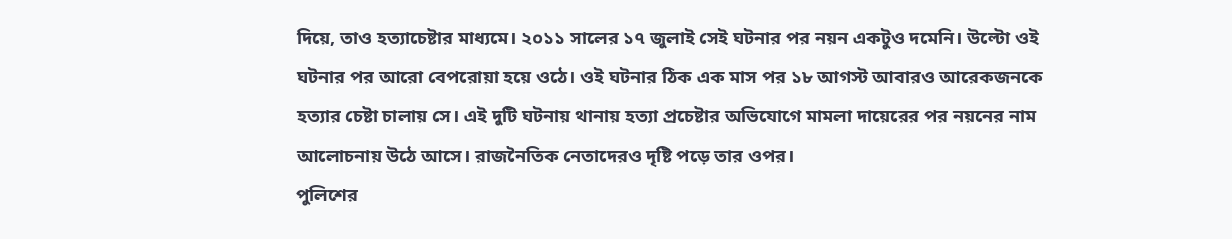দিয়ে, তাও হত্যাচেষ্টার মাধ্যমে। ২০১১ সালের ১৭ জুলাই সেই ঘটনার পর নয়ন একটুও দমেনি। উল্টো ওই ঘটনার পর আরো বেপরোয়া হয়ে ওঠে। ওই ঘটনার ঠিক এক মাস পর ১৮ আগস্ট আবারও আরেকজনকে হত্যার চেষ্টা চালায় সে। এই দুটি ঘটনায় থানায় হত্যা প্রচেষ্টার অভিযোগে মামলা দায়েরের পর নয়নের নাম আলোচনায় উঠে আসে। রাজনৈতিক নেতাদেরও দৃষ্টি পড়ে তার ওপর।
পুলিশের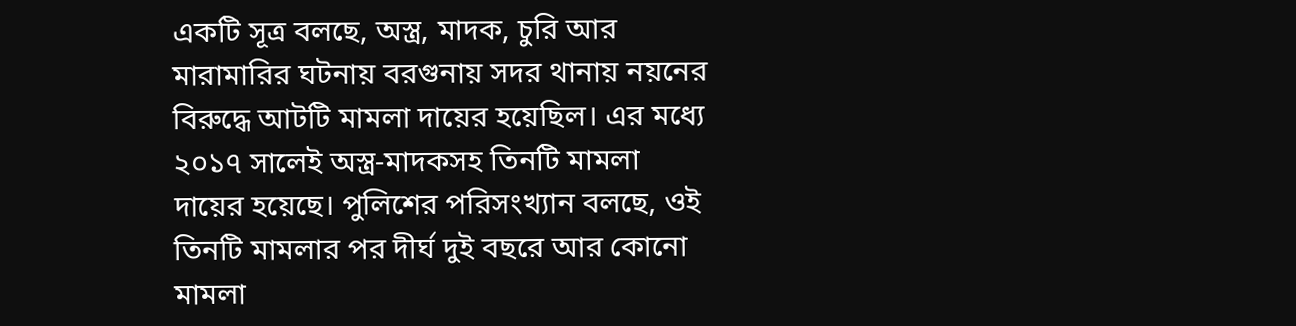একটি সূত্র বলছে, অস্ত্র, মাদক, চুরি আর মারামারির ঘটনায় বরগুনায় সদর থানায় নয়নের বিরুদ্ধে আটটি মামলা দায়ের হয়েছিল। এর মধ্যে ২০১৭ সালেই অস্ত্র-মাদকসহ তিনটি মামলা দায়ের হয়েছে। পুলিশের পরিসংখ্যান বলছে, ওই তিনটি মামলার পর দীর্ঘ দুই বছরে আর কোনো মামলা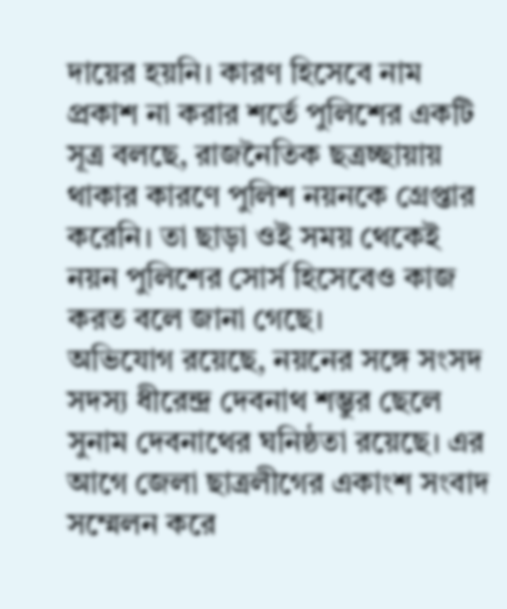দায়ের হয়নি। কারণ হিসেবে নাম প্রকাশ না করার শর্তে পুলিশের একটি সূত্র বলছে, রাজনৈতিক ছত্রচ্ছায়ায় থাকার কারণে পুলিশ নয়নকে গ্রেপ্তার করেনি। তা ছাড়া ওই সময় থেকেই নয়ন পুলিশের সোর্স হিসেবেও কাজ করত বলে জানা গেছে।
অভিযোগ রয়েছে, নয়নের সঙ্গে সংসদ সদস্য ধীরেন্দ্র দেবনাথ শম্ভুর ছেলে সুনাম দেবনাথের ঘনিষ্ঠতা রয়েছে। এর আগে জেলা ছাত্রলীগের একাংশ সংবাদ সম্মেলন করে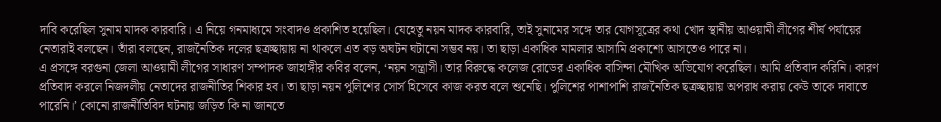দাবি করেছিল সুনাম মাদক কারবারি। এ নিয়ে গনমাধ্যমে সংবাদও প্রকাশিত হয়েছিল। যেহেতু নয়ন মাদক কারবারি, তাই সুনামের সঙ্গে তার যোগসূত্রের কথা খোদ স্থানীয় আওয়ামী লীগের শীর্ষ পর্যায়ের নেতারাই বলছেন। তাঁরা বলছেন, রাজনৈতিক দলের ছত্রচ্ছায়ায় না থাকলে এত বড় অঘটন ঘটানো সম্ভব নয়। তা ছাড়া একাধিক মামলার আসামি প্রকাশ্যে আসতেও পারে না।
এ প্রসঙ্গে বরগুনা জেলা আওয়ামী লীগের সাধারণ সম্পাদক জাহাঙ্গীর কবির বলেন, ‘নয়ন সন্ত্রাসী। তার বিরুদ্ধে কলেজ রোডের একাধিক বাসিন্দা মৌখিক অভিযোগ করেছিল। আমি প্রতিবাদ করিনি। কারণ প্রতিবাদ করলে নিজদলীয় নেতাদের রাজনীতির শিকার হব। তা ছাড়া নয়ন পুলিশের সোর্স হিসেবে কাজ করত বলে শুনেছি। পুলিশের পাশাপাশি রাজনৈতিক ছত্রচ্ছায়ায় অপরাধ করায় কেউ তাকে দাবাতে পারেনি।’ কোনো রাজনীতিবিদ ঘটনায় জড়িত কি না জানতে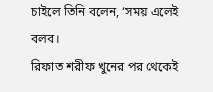চাইলে তিনি বলেন, ‘সময় এলেই বলব।
রিফাত শরীফ খুনের পর থেকেই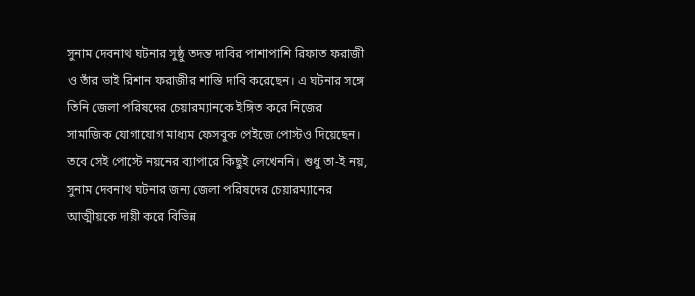সুনাম দেবনাথ ঘটনার সুষ্ঠু তদন্ত দাবির পাশাপাশি রিফাত ফরাজী ও তাঁর ভাই রিশান ফরাজীর শাস্তি দাবি করেছেন। এ ঘটনার সঙ্গে তিনি জেলা পরিষদের চেয়ারম্যানকে ইঙ্গিত করে নিজের সামাজিক যোগাযোগ মাধ্যম ফেসবুক পেইজে পোস্টও দিয়েছেন। তবে সেই পোস্টে নয়নের ব্যাপারে কিছুই লেখেননি। শুধু তা-ই নয়, সুনাম দেবনাথ ঘটনার জন্য জেলা পরিষদের চেয়ারম্যানের আত্মীয়কে দায়ী করে বিভিন্ন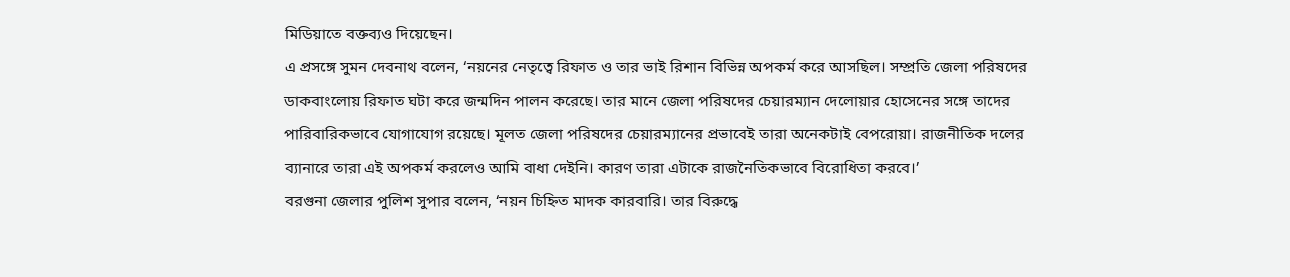মিডিয়াতে বক্তব্যও দিয়েছেন।
এ প্রসঙ্গে সুমন দেবনাথ বলেন, ‘নয়নের নেতৃত্বে রিফাত ও তার ভাই রিশান বিভিন্ন অপকর্ম করে আসছিল। সম্প্রতি জেলা পরিষদের ডাকবাংলোয় রিফাত ঘটা করে জন্মদিন পালন করেছে। তার মানে জেলা পরিষদের চেয়ারম্যান দেলোয়ার হোসেনের সঙ্গে তাদের পারিবারিকভাবে যোগাযোগ রয়েছে। মূলত জেলা পরিষদের চেয়ারম্যানের প্রভাবেই তারা অনেকটাই বেপরোয়া। রাজনীতিক দলের ব্যানারে তারা এই অপকর্ম করলেও আমি বাধা দেইনি। কারণ তারা এটাকে রাজনৈতিকভাবে বিরোধিতা করবে।’
বরগুনা জেলার পুলিশ সুপার বলেন, ‘নয়ন চিহ্নিত মাদক কারবারি। তার বিরুদ্ধে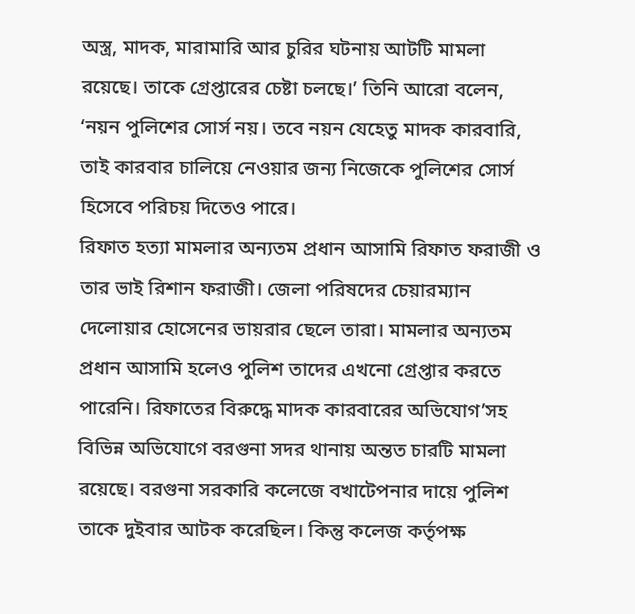অস্ত্র, মাদক, মারামারি আর চুরির ঘটনায় আটটি মামলা রয়েছে। তাকে গ্রেপ্তারের চেষ্টা চলছে।’ তিনি আরো বলেন, ‘নয়ন পুলিশের সোর্স নয়। তবে নয়ন যেহেতু মাদক কারবারি, তাই কারবার চালিয়ে নেওয়ার জন্য নিজেকে পুলিশের সোর্স হিসেবে পরিচয় দিতেও পারে।
রিফাত হত্যা মামলার অন্যতম প্রধান আসামি রিফাত ফরাজী ও তার ভাই রিশান ফরাজী। জেলা পরিষদের চেয়ারম্যান দেলোয়ার হোসেনের ভায়রার ছেলে তারা। মামলার অন্যতম প্রধান আসামি হলেও পুলিশ তাদের এখনো গ্রেপ্তার করতে পারেনি। রিফাতের বিরুদ্ধে মাদক কারবারের অভিযোগ’সহ বিভিন্ন অভিযোগে বরগুনা সদর থানায় অন্তত চারটি মামলা রয়েছে। বরগুনা সরকারি কলেজে বখাটেপনার দায়ে পুলিশ তাকে দুইবার আটক করেছিল। কিন্তু কলেজ কর্তৃপক্ষ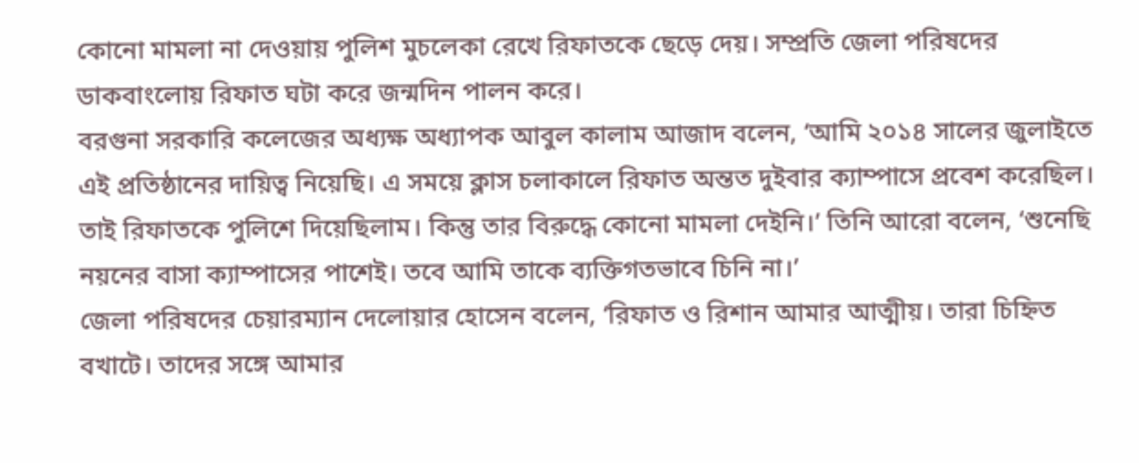কোনো মামলা না দেওয়ায় পুলিশ মুচলেকা রেখে রিফাতকে ছেড়ে দেয়। সম্প্রতি জেলা পরিষদের ডাকবাংলোয় রিফাত ঘটা করে জন্মদিন পালন করে।
বরগুনা সরকারি কলেজের অধ্যক্ষ অধ্যাপক আবুল কালাম আজাদ বলেন, ‘আমি ২০১৪ সালের জুলাইতে এই প্রতিষ্ঠানের দায়িত্ব নিয়েছি। এ সময়ে ক্লাস চলাকালে রিফাত অন্তত দুইবার ক্যাম্পাসে প্রবেশ করেছিল। তাই রিফাতকে পুলিশে দিয়েছিলাম। কিন্তু তার বিরুদ্ধে কোনো মামলা দেইনি।’ তিনি আরো বলেন, ‘শুনেছি নয়নের বাসা ক্যাম্পাসের পাশেই। তবে আমি তাকে ব্যক্তিগতভাবে চিনি না।’
জেলা পরিষদের চেয়ারম্যান দেলোয়ার হোসেন বলেন, ‘রিফাত ও রিশান আমার আত্মীয়। তারা চিহ্নিত বখাটে। তাদের সঙ্গে আমার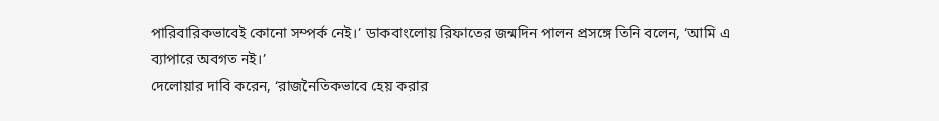পারিবারিকভাবেই কোনো সম্পর্ক নেই।’ ডাকবাংলোয় রিফাতের জন্মদিন পালন প্রসঙ্গে তিনি বলেন, ‘আমি এ ব্যাপারে অবগত নই।’
দেলোয়ার দাবি করেন, ‘রাজনৈতিকভাবে হেয় করার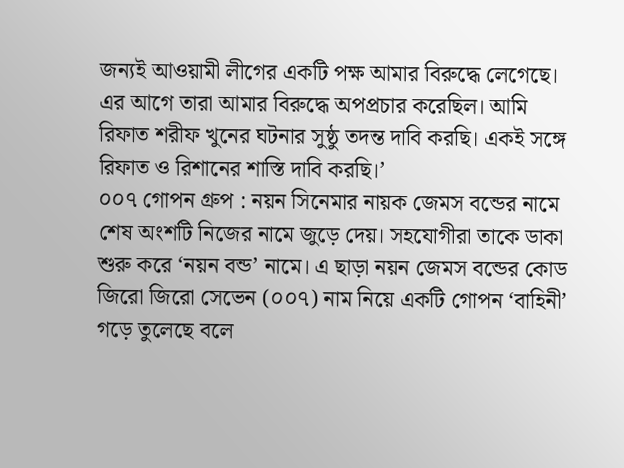জন্যই আওয়ামী লীগের একটি পক্ষ আমার বিরুদ্ধে লেগেছে। এর আগে তারা আমার বিরুদ্ধে অপপ্রচার করেছিল। আমি রিফাত শরীফ খুনের ঘটনার সুষ্ঠু তদন্ত দাবি করছি। একই সঙ্গে রিফাত ও রিশানের শাস্তি দাবি করছি।’
০০৭ গোপন গ্রুপ : নয়ন সিনেমার নায়ক জেমস বন্ডের নামে শেষ অংশটি নিজের নামে জুড়ে দেয়। সহযোগীরা তাকে ডাকা শুরু করে ‘নয়ন বন্ড’ নামে। এ ছাড়া নয়ন জেমস বন্ডের কোড জিরো জিরো সেভেন (০০৭) নাম নিয়ে একটি গোপন ‘বাহিনী’ গড়ে তুলেছে বলে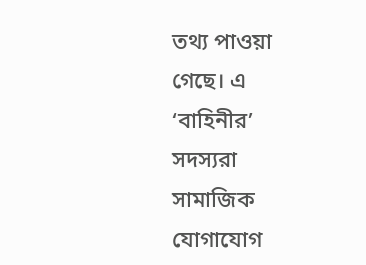তথ্য পাওয়া গেছে। এ ‘বাহিনীর’ সদস্যরা সামাজিক যোগাযোগ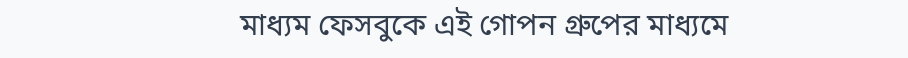মাধ্যম ফেসবুকে এই গোপন গ্রুপের মাধ্যমে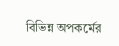বিভিন্ন অপকর্মের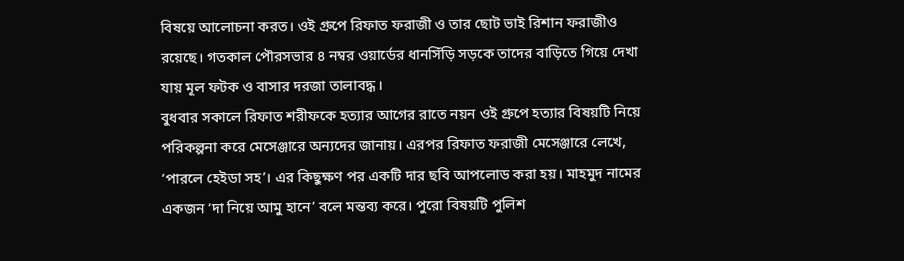বিষয়ে আলোচনা করত। ওই গ্রুপে রিফাত ফরাজী ও তার ছোট ভাই রিশান ফরাজীও রয়েছে। গতকাল পৌরসভার ৪ নম্বর ওয়ার্ডের ধানসিঁড়ি সড়কে তাদের বাড়িতে গিয়ে দেখা যায় মূল ফটক ও বাসার দরজা তালাবদ্ধ।
বুধবার সকালে রিফাত শরীফকে হত্যার আগের রাতে নয়ন ওই গ্রুপে হত্যার বিষয়টি নিয়ে পরিকল্পনা করে মেসেঞ্জারে অন্যদের জানায়। এরপর রিফাত ফরাজী মেসেঞ্জারে লেখে, ‘পারলে হেইডা সহ’। এর কিছুক্ষণ পর একটি দার ছবি আপলোড করা হয়। মাহমুদ নামের একজন ‘দা নিয়ে আমু হানে’ বলে মন্তব্য করে। পুরো বিষয়টি পুলিশ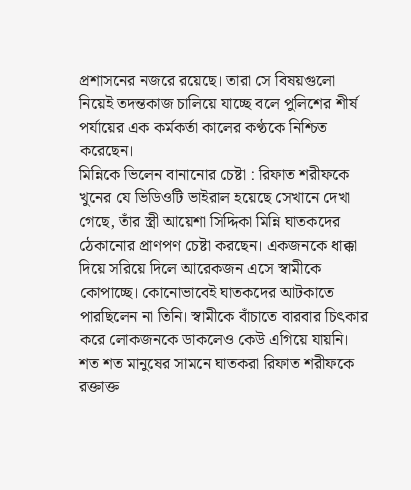প্রশাসনের নজরে রয়েছে। তারা সে বিষয়গুলো নিয়েই তদন্তকাজ চালিয়ে যাচ্ছে বলে পুলিশের শীর্ষ পর্যায়ের এক কর্মকর্তা কালের কণ্ঠকে নিশ্চিত করেছেন।
মিন্নিকে ভিলেন বানানোর চেষ্টা : রিফাত শরীফকে খুনের যে ভিডিওটি ভাইরাল হয়েছে সেখানে দেখা গেছে, তাঁর স্ত্রী আয়েশা সিদ্দিকা মিন্নি ঘাতকদের ঠেকানোর প্রাণপণ চেষ্টা করছেন। একজনকে ধাক্কা দিয়ে সরিয়ে দিলে আরেকজন এসে স্বামীকে কোপাচ্ছে। কোনোভাবেই ঘাতকদের আটকাতে পারছিলেন না তিনি। স্বামীকে বাঁচাতে বারবার চিৎকার করে লোকজনকে ডাকলেও কেউ এগিয়ে যায়নি। শত শত মানুষের সামনে ঘাতকরা রিফাত শরীফকে রক্তাক্ত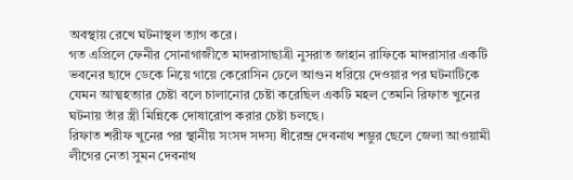অবস্থায় রেখে ঘটনাস্থল ত্যাগ করে।
গত এপ্রিলে ফেনীর সোনাগাজীতে মাদরাসাছাত্রী নুসরাত জাহান রাফিকে মাদরাসার একটি ভবনের ছাদে ডেকে নিয়ে গায়ে কেরোসিন ঢেলে আগুন ধরিয়ে দেওয়ার পর ঘটনাটিকে যেমন আত্মহত্যার চেষ্টা বলে চালানোর চেষ্টা করেছিল একটি মহল তেমনি রিফাত খুনের ঘটনায় তাঁর স্ত্রী মিন্নিকে দোষারোপ করার চেষ্টা চলছে।
রিফাত শরীফ খুনের পর স্থানীয় সংসদ সদস্য ধীরেন্দ্র দেবনাথ শম্ভুর ছেলে জেলা আওয়ামী লীগের নেতা সুমন দেবনাথ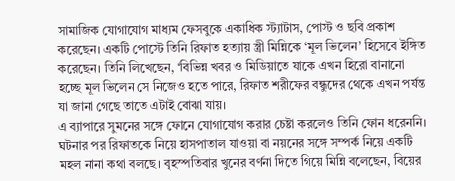সামাজিক যোগাযোগ মাধ্যম ফেসবুকে একাধিক স্ট্যাটাস, পোস্ট ও ছবি প্রকাশ করেছেন। একটি পোস্টে তিনি রিফাত হত্যায় স্ত্রী মিন্নিকে ‘মূল ভিলেন’ হিসেবে ইঙ্গিত করেছেন। তিনি লিখেছেন, ‘বিভিন্ন খবর ও মিডিয়াতে যাকে এখন হিরো বানানো হচ্ছে মূল ভিলেন সে নিজেও হতে পারে, রিফাত শরীফের বন্ধুদের থেকে এখন পর্যন্ত যা জানা গেছে তাতে এটাই বোঝা যায়।
এ ব্যাপারে সুমনের সঙ্গে ফোনে যোগাযোগ করার চেষ্টা করলেও তিনি ফোন ধরেননি।
ঘটনার পর রিফাতকে নিয়ে হাসপাতাল যাওয়া বা নয়নের সঙ্গে সম্পর্ক নিয়ে একটি মহল নানা কথা বলছে। বৃহস্পতিবার খুনের বর্ণনা দিতে গিয়ে মিন্নি বলেছেন, বিয়ের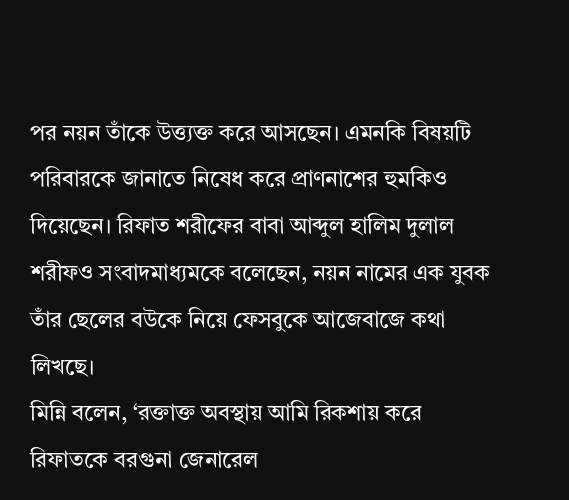পর নয়ন তাঁকে উত্ত্যক্ত করে আসছেন। এমনকি বিষয়টি পরিবারকে জানাতে নিষেধ করে প্রাণনাশের হুমকিও দিয়েছেন। রিফাত শরীফের বাবা আব্দুল হালিম দুলাল শরীফও সংবাদমাধ্যমকে বলেছেন, নয়ন নামের এক যুবক তাঁর ছেলের বউকে নিয়ে ফেসবুকে আজেবাজে কথা লিখছে।
মিন্নি বলেন, ‘রক্তাক্ত অবস্থায় আমি রিকশায় করে রিফাতকে বরগুনা জেনারেল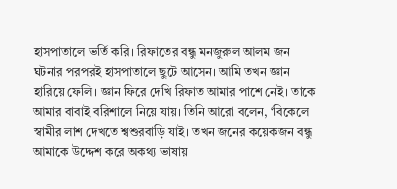হাসপাতালে ভর্তি করি। রিফাতের বন্ধু মনজুরুল আলম জন ঘটনার পরপরই হাসপাতালে ছুটে আসেন। আমি তখন জ্ঞান হারিয়ে ফেলি। জ্ঞান ফিরে দেখি রিফাত আমার পাশে নেই। তাকে আমার বাবাই বরিশালে নিয়ে যায়। তিনি আরো বলেন, ‘বিকেলে স্বামীর লাশ দেখতে শ্বশুরবাড়ি যাই। তখন জনের কয়েকজন বন্ধু আমাকে উদ্দেশ করে অকথ্য ভাষায়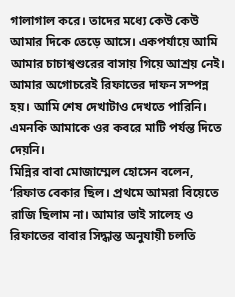গালাগাল করে। তাদের মধ্যে কেউ কেউ আমার দিকে তেড়ে আসে। একপর্যায়ে আমি আমার চাচাশ্বশুরের বাসায় গিয়ে আশ্রয় নেই। আমার অগোচরেই রিফাতের দাফন সম্পন্ন হয়। আমি শেষ দেখাটাও দেখতে পারিনি। এমনকি আমাকে ওর কবরে মাটি পর্যন্ত দিতে দেয়নি।
মিন্নির বাবা মোজাম্মেল হোসেন বলেন, ‘রিফাত বেকার ছিল। প্রথমে আমরা বিয়েতে রাজি ছিলাম না। আমার ভাই সালেহ ও রিফাতের বাবার সিদ্ধান্ত অনুযায়ী চলতি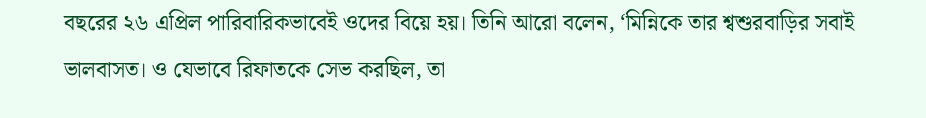বছরের ২৬ এপ্রিল পারিবারিকভাবেই ওদের বিয়ে হয়। তিনি আরো বলেন, ‘মিন্নিকে তার শ্বশুরবাড়ির সবাই ভালবাসত। ও যেভাবে রিফাতকে সেভ করছিল, তা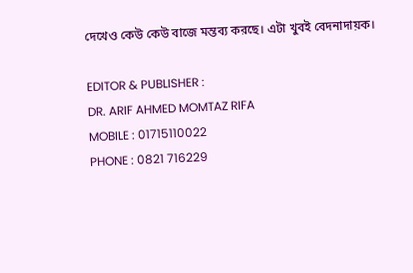দেখেও কেউ কেউ বাজে মন্তব্য করছে। এটা খুবই বেদনাদায়ক।

EDITOR & PUBLISHER :
DR. ARIF AHMED MOMTAZ RIFA
MOBILE : 01715110022
PHONE : 0821 716229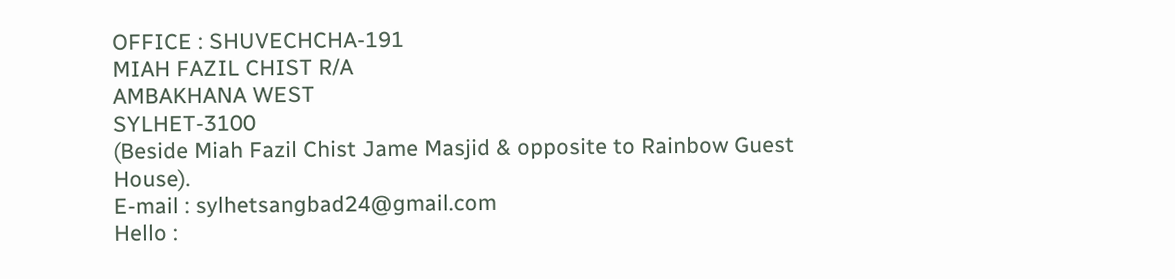OFFICE : SHUVECHCHA-191
MIAH FAZIL CHIST R/A
AMBAKHANA WEST
SYLHET-3100
(Beside Miah Fazil Chist Jame Masjid & opposite to Rainbow Guest House).
E-mail : sylhetsangbad24@gmail.com
Hello :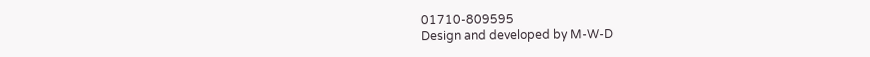01710-809595
Design and developed by M-W-D